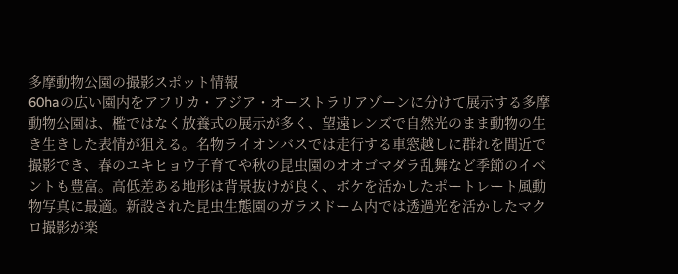多摩動物公園の撮影スポット情報
60haの広い園内をアフリカ・アジア・オーストラリアゾーンに分けて展示する多摩動物公園は、檻ではなく放養式の展示が多く、望遠レンズで自然光のまま動物の生き生きした表情が狙える。名物ライオンバスでは走行する車窓越しに群れを間近で撮影でき、春のユキヒョウ子育てや秋の昆虫園のオオゴマダラ乱舞など季節のイベントも豊富。高低差ある地形は背景抜けが良く、ボケを活かしたポートレート風動物写真に最適。新設された昆虫生態園のガラスドーム内では透過光を活かしたマクロ撮影が楽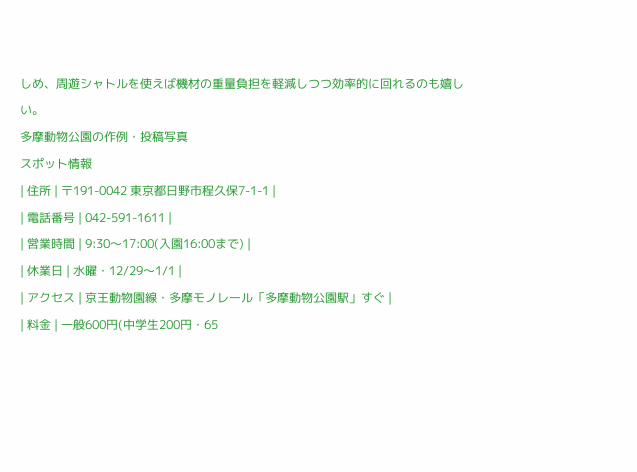しめ、周遊シャトルを使えば機材の重量負担を軽減しつつ効率的に回れるのも嬉しい。
多摩動物公園の作例・投稿写真
スポット情報
| 住所 | 〒191-0042 東京都日野市程久保7-1-1 |
| 電話番号 | 042-591-1611 |
| 営業時間 | 9:30〜17:00(入園16:00まで) |
| 休業日 | 水曜・12/29〜1/1 |
| アクセス | 京王動物園線・多摩モノレール「多摩動物公園駅」すぐ |
| 料金 | 一般600円(中学生200円・65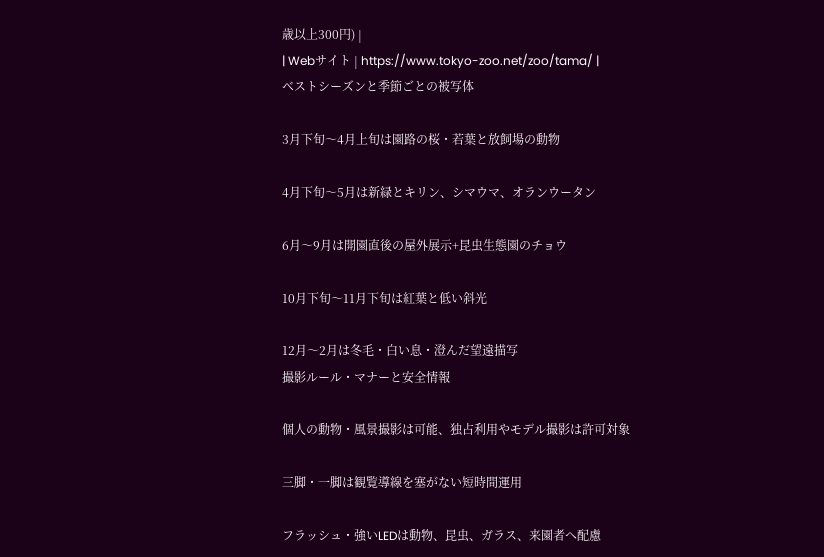歳以上300円) |
| Webサイト | https://www.tokyo-zoo.net/zoo/tama/ |
ベストシーズンと季節ごとの被写体

3月下旬〜4月上旬は園路の桜・若葉と放飼場の動物

4月下旬〜5月は新緑とキリン、シマウマ、オランウータン

6月〜9月は開園直後の屋外展示+昆虫生態園のチョウ

10月下旬〜11月下旬は紅葉と低い斜光

12月〜2月は冬毛・白い息・澄んだ望遠描写
撮影ルール・マナーと安全情報

個人の動物・風景撮影は可能、独占利用やモデル撮影は許可対象

三脚・一脚は観覧導線を塞がない短時間運用

フラッシュ・強いLEDは動物、昆虫、ガラス、来園者へ配慮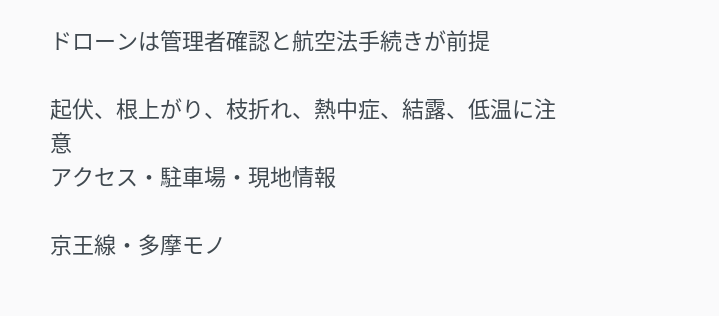ドローンは管理者確認と航空法手続きが前提

起伏、根上がり、枝折れ、熱中症、結露、低温に注意
アクセス・駐車場・現地情報

京王線・多摩モノ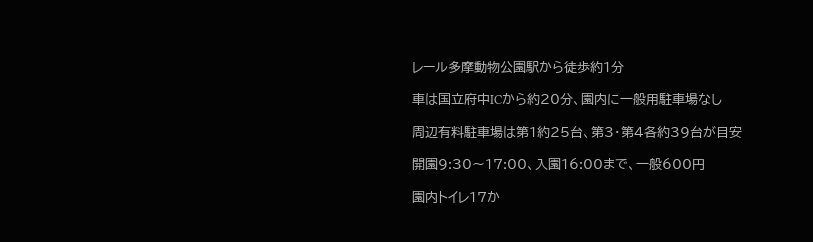レール多摩動物公園駅から徒歩約1分

車は国立府中ICから約20分、園内に一般用駐車場なし

周辺有料駐車場は第1約25台、第3・第4各約39台が目安

開園9:30〜17:00、入園16:00まで、一般600円

園内トイレ17か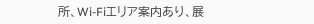所、Wi-Fiエリア案内あり、展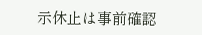示休止は事前確認